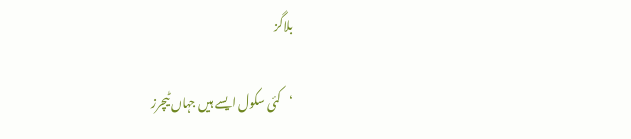بلاگز

‘کئی سکول ایسے ہیں جہاں ٹیچرز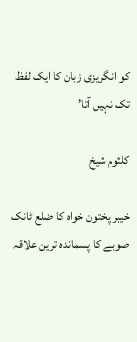کو انگریزی زبان کا ایک لفظ تک نہیں آتا’

کلثوم شیخ

خیبر پختون خواہ کا ضلع ٹانک صوبے کا پسماندہ ترین علاقہ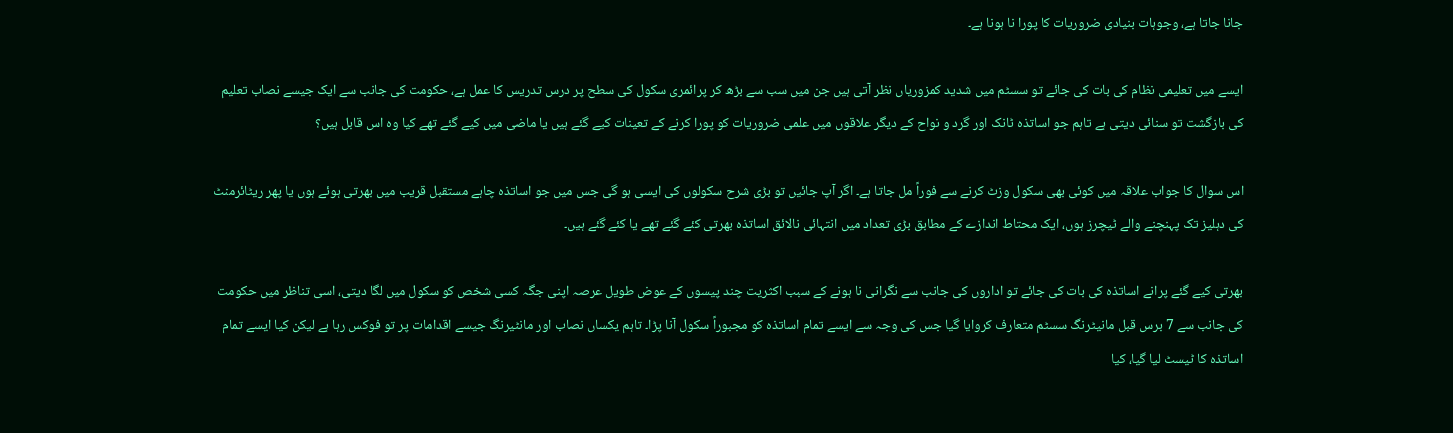جانا جاتا ہے، وجوہات بنیادی ضروریات کا پورا نا ہونا ہے۔

ایسے میں تعلیمی نظام کی بات کی جائے تو سسٹم میں شدید کمزوریاں نظر آتی ہیں جن میں سب سے بڑھ کر پرائمری سکول کی سطح پر درس تدریس کا عمل ہے، حکومت کی جانب سے ایک جیسے نصاب تعلیم کی بازگشت تو سنائی دیتی ہے تاہم جو اساتذہ ٹانک اور گرد و نواح کے دیگر علاقوں میں علمی ضروریات کو پورا کرنے کے تعینات کیے گئے ہیں یا ماضی میں کیے گئے تھے کیا وہ اس قابل ہیں؟

اس سوال کا جواب علاقہ میں کوئی بھی سکول وزٹ کرنے سے فوراً مل جاتا ہے۔ اگر آپ جائیں تو بڑی شرح سکولوں کی ایسی ہو گی جس میں جو اساتذہ چاہے مستقبل قریب میں بھرتی ہوئے ہوں یا پھر ریٹائرمنٹ کی دہلیز تک پہنچنے والے ٹیچرز ہوں، ایک محتاط اندازے کے مطابق بڑی تعداد میں انتہائی نالائق اساتذہ بھرتی کئے گئے تھے یا کئے گئے ہیں۔

بھرتی کیے گئے پرانے اساتذہ کی بات کی جائے تو اداروں کی جانب سے نگرانی نا ہونے کے سبب اکثریت چند پیسوں کے عوض طویل عرصہ اپنی جگہ کسی شخص کو سکول میں لگا دیتی، اسی تناظر میں حکومت کی جانب سے 7 برس قبل مانیٹرنگ سسٹم متعارف کروایا گیا جس کی وجہ سے ایسے تمام اساتذہ کو مجبوراً سکول آنا پڑا۔ تاہم یکساں نصاب اور مانٹیرنگ جیسے اقدامات پر تو فوکس رہا ہے لیکن کیا ایسے تمام اساتذہ کا ٹیسٹ لیا گیا، کیا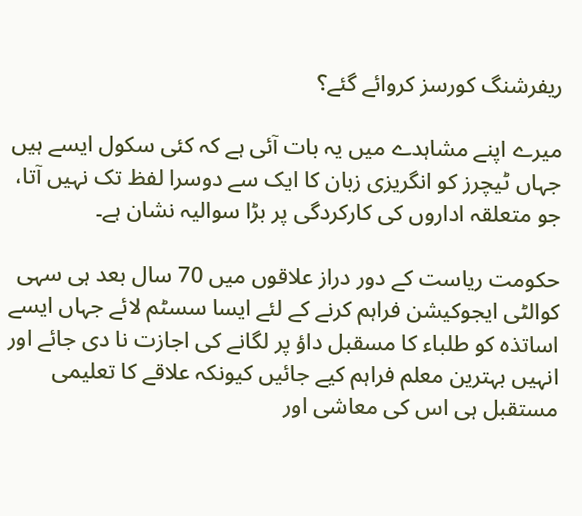ریفرشنگ کورسز کروائے گئے؟

میرے اپنے مشاہدے میں یہ بات آئی ہے کہ کئی سکول ایسے ہیں جہاں ٹیچرز کو انگریزی زبان کا ایک سے دوسرا لفظ تک نہیں آتا، جو متعلقہ اداروں کی کارکردگی پر بڑا سوالیہ نشان ہے۔

حکومت ریاست کے دور دراز علاقوں میں 70 سال بعد ہی سہی کوالٹی ایجوکیشن فراہم کرنے کے لئے ایسا سسٹم لائے جہاں ایسے اساتذہ کو طلباء کا مسقبل داؤ پر لگانے کی اجازت نا دی جائے اور انہیں بہترین معلم فراہم کیے جائیں کیونکہ علاقے کا تعلیمی مستقبل ہی اس کی معاشی اور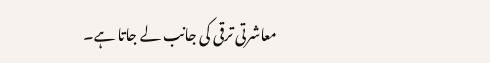معاشرتی ترقی کی جانب لے جاتا ہے۔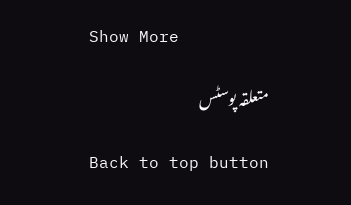Show More

متعلقہ پوسٹس

Back to top button